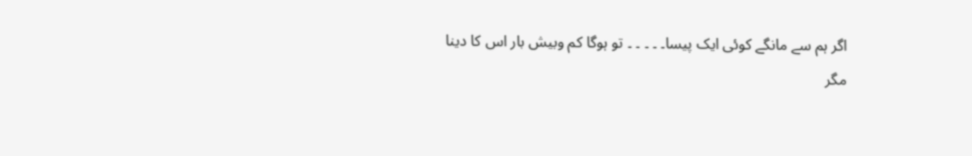اگر ہم سے مانگے کوئی ایک پیسا۔ ۔ ۔ ۔ ۔ تو ہوگا کم وبیش بار اس کا دینا
مگر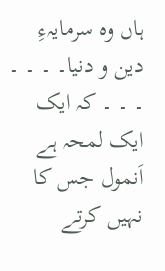ہاں وہ سرمایہءِ دین و دنیا۔ ۔ ۔ ۔ ۔ ۔ ۔ کہ ایک ایک لمحہ ہے اَنمول جس کا
نہیں کرتے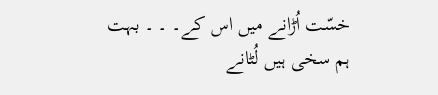خسّت اُڑانے میں اس کے۔ ۔ ۔ بہت ہم سخی ہیں لُٹانے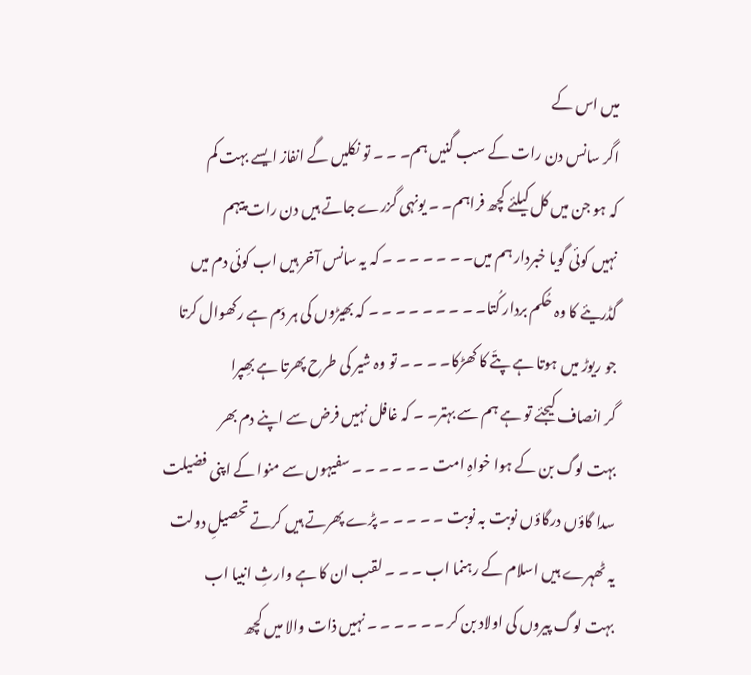میں اس کے
اگر سانس دن رات کے سب گنیں ہم۔ ۔ ۔ تو نکلیں گے انفاز ایسے بہت کم
کہ ہو جن میں کل کیلئے کچھ فراہم۔ ۔ یونہی گزرے جاتے ہیں دن رات پیہم
نہیں کوئی گویا خبردار ہم میں۔ ۔ ۔ ۔ ۔ ۔ ۔ کہ یہ سانس آخر ہیں اب کوئی دم میں
گڈریئے کا وہ حُکم بردار کُتا۔ ۔ ۔ ۔ ۔ ۔ ۔ ۔ ۔ کہ بھیڑوں کی ہر دَم ہے رکھوال کرتا
جو ریوڑ میں ہوتا ہے پتّے کا کھڑکا۔ ۔ ۔ ۔ تو وہ شیر کی طرح پھرتا ہے بھِپرا
گر انصاف کیجئے تو ہے ہم سے بہتر۔ ۔ کہ غافل نہیں فرض سے اپنے دم بھر
بہت لوگ بن کے ہوا خواہِ امت ۔ ۔ ۔ ۔ ۔ ۔ سفیہوں سے منوا کے اپنی فضیلت
سدا گاؤں درگاؤں نوبت بہ نوبت ۔ ۔ ۔ ۔ ۔ پڑے پھرتے ہیں کرتے تحصیلِ دولت
یہ ٹھہرے ہیں اسلام کے رہنما اب ۔ ۔ ۔ لقب ان کا ہے وارثِ انبیا اب
بہت لوگ پیروں کی اولاد بن کر ۔ ۔ ۔ ۔ ۔ ۔ نہیں ذات والا میں کچھ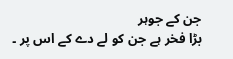جن کے جوہر
بڑا فخر ہے جن کو لے دے کے اس پر ۔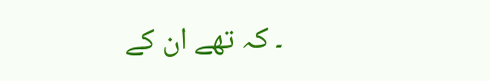۔ کہ تھے ان کے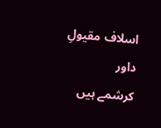اسلاف مقیولِ داور
کرشمے ہیں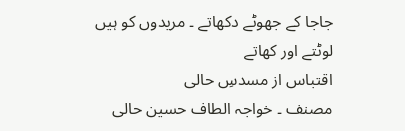جاجا کے جھوٹے دکھاتے ۔ مریدوں کو ہیں لوٹتے اور کھاتے
اقتباس از مسدسِ حالی
مصنف ۔ خواجہ الطاف حسين حالی